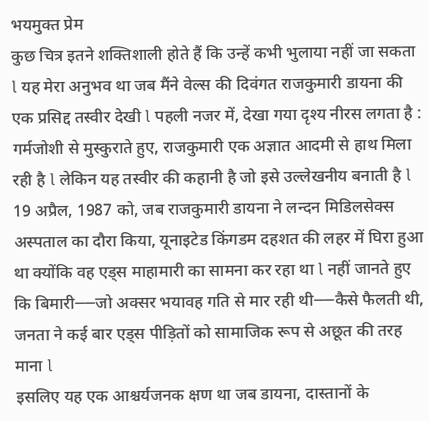भयमुक्त प्रेम
कुछ चित्र इतने शक्तिशाली होते हैं कि उन्हें कभी भुलाया नहीं जा सकता l यह मेरा अनुभव था जब मैंने वेल्स की दिवंगत राजकुमारी डायना की एक प्रसिद्द तस्वीर देखी l पहली नजर में, देखा गया दृश्य नीरस लगता है : गर्मजोशी से मुस्कुराते हुए, राजकुमारी एक अज्ञात आदमी से हाथ मिला रही है l लेकिन यह तस्वीर की कहानी है जो इसे उल्लेखनीय बनाती है l
19 अप्रैल, 1987 को, जब राजकुमारी डायना ने लन्दन मिडिलसेक्स अस्पताल का दौरा किया, यूनाइटेड किंगडम दहशत की लहर में घिरा हुआ था क्योंकि वह एड्स माहामारी का सामना कर रहा था l नहीं जानते हुए कि बिमारी──जो अक्सर भयावह गति से मार रही थी──कैसे फैलती थी, जनता ने कई बार एड्स पीड़ितों को सामाजिक रूप से अछूत की तरह माना l
इसलिए यह एक आश्चर्यजनक क्षण था जब डायना, दास्तानों के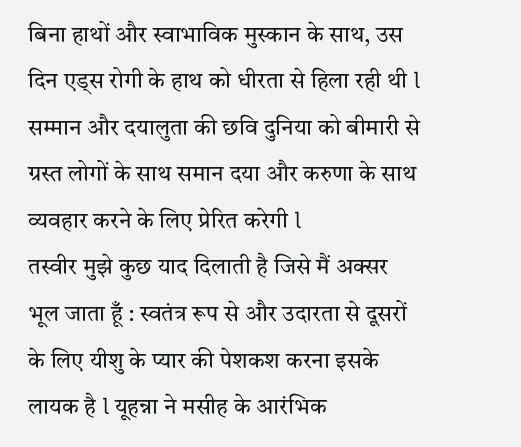बिना हाथों और स्वाभाविक मुस्कान के साथ, उस दिन एड्स रोगी के हाथ को धीरता से हिला रही थी l सम्मान और दयालुता की छवि दुनिया को बीमारी से ग्रस्त लोगों के साथ समान दया और करुणा के साथ व्यवहार करने के लिए प्रेरित करेगी l
तस्वीर मुझे कुछ याद दिलाती है जिसे मैं अक्सर भूल जाता हूँ : स्वतंत्र रूप से और उदारता से दूसरों के लिए यीशु के प्यार की पेशकश करना इसके लायक है l यूहन्ना ने मसीह के आरंभिक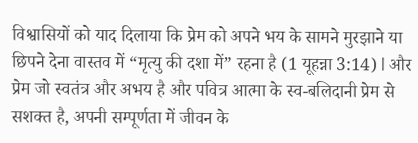विश्वासियों को याद दिलाया कि प्रेम को अपने भय के सामने मुरझाने या छिपने देना वास्तव में “मृत्यु की दशा में” रहना है (1 यूहन्ना 3:14) l और प्रेम जो स्वतंत्र और अभय है और पवित्र आत्मा के स्व-बलिदानी प्रेम से सशक्त है, अपनी सम्पूर्णता में जीवन के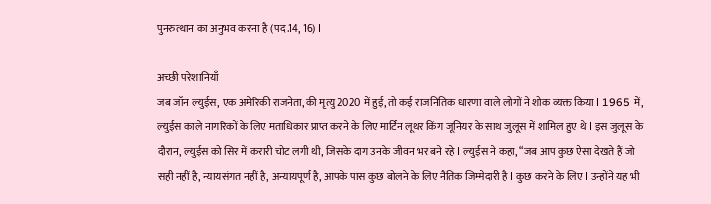पुनरुत्थान का अनुभव करना है (पद.14, 16) l

अच्छी परेशानियाँ
जब जॉन ल्युईस, एक अमेरिकी राजनेता, की मृत्यु 2020 में हुई, तो कई राजनितिक धारणा वाले लोगों ने शोक व्यक्त किया l 1965 में, ल्युईस काले नागरिकों के लिए मताधिकार प्राप्त करने के लिए मार्टिन लूथर किंग जूनियर के साथ जुलूस में शामिल हुए थे l इस जुलूस के दौरान, ल्युईस को सिर में करारी चोट लगी थी, जिसके दाग उनके जीवन भर बने रहे l ल्युईस ने कहा, “जब आप कुछ ऐसा देखते हैं जो सही नहीं है, न्यायसंगत नहीं है, अन्यायपूर्ण है, आपके पास कुछ बोलने के लिए नैतिक जिम्मेदारी है l कुछ करने के लिए l उन्होंने यह भी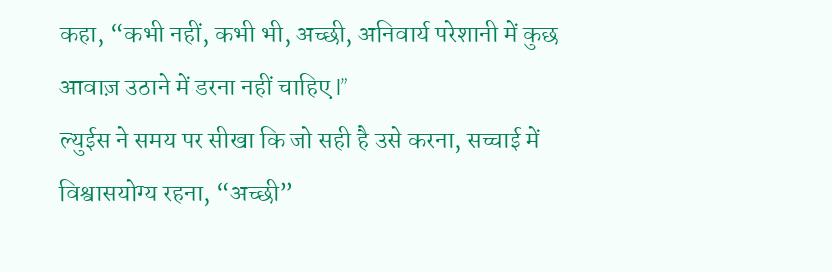कहा, “कभी नहीं, कभी भी, अच्छी, अनिवार्य परेशानी में कुछ आवाज़ उठाने में डरना नहीं चाहिए l”
ल्युईस ने समय पर सीखा कि जो सही है उसे करना, सच्चाई में विश्वासयोग्य रहना, “अच्छी”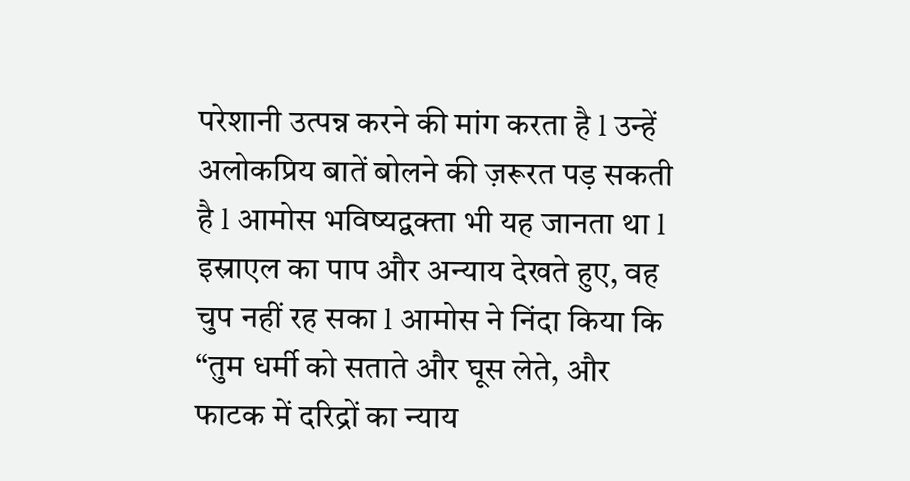परेशानी उत्पन्न करने की मांग करता है l उन्हें अलोकप्रिय बातें बोलने की ज़रूरत पड़ सकती है l आमोस भविष्यद्वक्ता भी यह जानता था l इस्राएल का पाप और अन्याय देखते हुए, वह चुप नहीं रह सका l आमोस ने निंदा किया कि “तुम धर्मी को सताते और घूस लेते, और फाटक में दरिद्रों का न्याय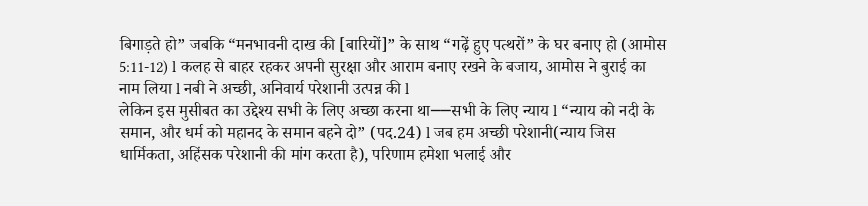बिगाड़ते हो” जबकि “मनभावनी दाख की [बारियों]” के साथ “गढ़ें हुए पत्थरों” के घर बनाए हो (आमोस 5:11-12) l कलह से बाहर रहकर अपनी सुरक्षा और आराम बनाए रखने के बजाय, आमोस ने बुराई का नाम लिया l नबी ने अच्छी, अनिवार्य परेशानी उत्पन्न की l
लेकिन इस मुसीबत का उद्देश्य सभी के लिए अच्छा करना था──सभी के लिए न्याय l “न्याय को नदी के समान, और धर्म को महानद के समान बहने दो” (पद.24) l जब हम अच्छी परेशानी(न्याय जिस धार्मिकता, अहिंसक परेशानी की मांग करता है), परिणाम हमेशा भलाई और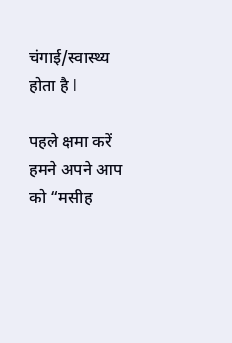चंगाई/स्वास्थ्य होता है l

पहले क्षमा करें
हमने अपने आप को “मसीह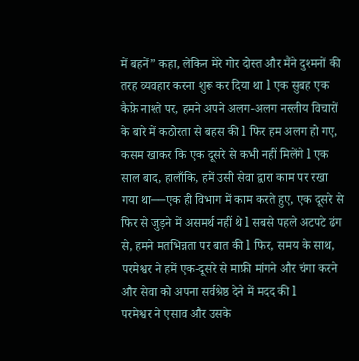में बहनें” कहा, लेकिन मेरे गोर दोस्त और मैंने दुश्मनों की तरह व्यवहार करना शुरू कर दिया था l एक सुबह एक कैफ़े नाश्ते पर, हमने अपने अलग-अलग नस्लीय विचारों के बारे में कठोरता से बहस की l फिर हम अलग हो गए, कसम खाकर कि एक दूसरे से कभी नहीं मिलेंगे l एक साल बाद, हालाँकि, हमें उसी सेवा द्वारा काम पर रखा गया था──एक ही विभाग में काम करते हुए, एक दूसरे से फिर से जुड़ने में असमर्थ नहीं थे l सबसे पहले अटपटे ढंग से, हमने मतभिन्नता पर बात की l फिर, समय के साथ, परमेश्वर ने हमें एक-दूसरे से माफ़ी मांगने और चंगा करने और सेवा को अपना सर्वश्रेष्ठ देने में मदद की l
परमेश्वर ने एसाव और उसके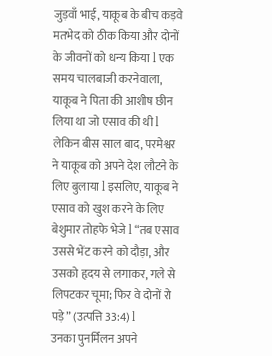जुड़वाँ भाई, याकूब के बीच कड़वे मतभेद को ठीक किया और दोनों के जीवनों को धन्य किया l एक समय चालबाजी करनेवाला, याकूब ने पिता की आशीष छीन लिया था जो एसाव की थी l लेकिन बीस साल बाद, परमेश्वर ने याकूब को अपने देश लौटने के लिए बुलाया l इसलिए, याकूब ने एसाव को खुश करने के लिए बेशुमार तोहफे भेजे l “तब एसाव उससे भेंट करने को दौड़ा, और उसको हृदय से लगाकर, गले से लिपटकर चूमा; फिर वे दोनों रो पड़े” (उत्पत्ति 33:4) l
उनका पुनर्मिलन अपने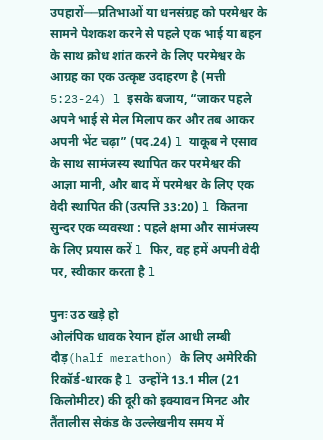उपहारों──प्रतिभाओं या धनसंग्रह को परमेश्वर के सामने पेशकश करने से पहले एक भाई या बहन के साथ क्रोध शांत करने के लिए परमेश्वर के आग्रह का एक उत्कृष्ट उदाहरण है (मत्ती 5:23-24) l इसके बजाय, “जाकर पहले अपने भाई से मेल मिलाप कर और तब आकर अपनी भेंट चढ़ा” (पद.24) l याकूब ने एसाव के साथ सामंजस्य स्थापित कर परमेश्वर की आज्ञा मानी, और बाद में परमेश्वर के लिए एक वेदी स्थापित की (उत्पत्ति 33:20) l कितना सुन्दर एक व्यवस्था : पहले क्षमा और सामंजस्य के लिए प्रयास करें l फिर, वह हमें अपनी वेदी पर, स्वीकार करता है l

पुनः उठ खड़े हो
ओलंपिक धावक रेयान हॉल आधी लम्बी दौड़(half merathon) के लिए अमेरिकी रिकॉर्ड-धारक है l उन्होंने 13.1 मील (21 किलोमीटर) की दूरी को इक्यावन मिनट और तैंतालीस सेकंड के उल्लेखनीय समय में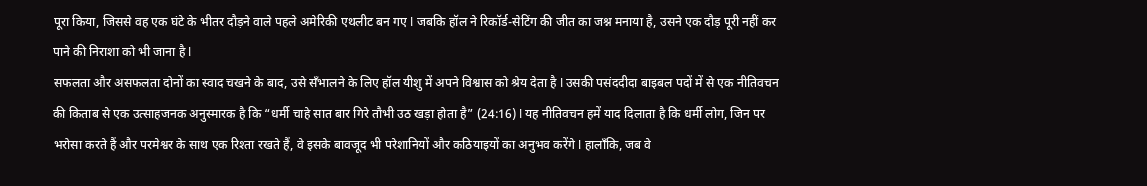पूरा किया, जिससे वह एक घंटे के भीतर दौड़ने वाले पहले अमेरिकी एथलीट बन गए l जबकि हॉल ने रिकॉर्ड-सेटिंग की जीत का जश्न मनाया है, उसने एक दौड़ पूरी नहीं कर पाने की निराशा को भी जाना है l
सफलता और असफलता दोनों का स्वाद चखने के बाद, उसे सँभालने के लिए हॉल यीशु में अपने विश्वास को श्रेय देता है l उसकी पसंददीदा बाइबल पदों में से एक नीतिवचन की किताब से एक उत्साहजनक अनुस्मारक है कि “धर्मी चाहे सात बार गिरे तौभी उठ खड़ा होता है” (24:16) l यह नीतिवचन हमें याद दिलाता है कि धर्मी लोग, जिन पर भरोसा करते हैं और परमेश्वर के साथ एक रिश्ता रखते हैं, वे इसके बावजूद भी परेशानियों और कठियाइयों का अनुभव करेंगे l हालाँकि, जब वे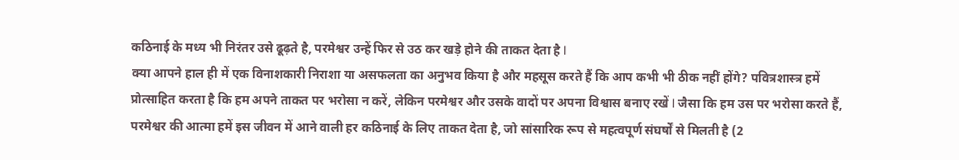कठिनाई के मध्य भी निरंतर उसे ढूढ़ते है, परमेश्वर उन्हें फिर से उठ कर खड़े होने की ताकत देता है l
क्या आपने हाल ही में एक विनाशकारी निराशा या असफलता का अनुभव किया है और महसूस करते हैं कि आप कभी भी ठीक नहीं होंगे? पवित्रशास्त्र हमें प्रोत्साहित करता है कि हम अपने ताकत पर भरोसा न करें, लेकिन परमेश्वर और उसके वादों पर अपना विश्वास बनाए रखें l जैसा कि हम उस पर भरोसा करते हैं, परमेश्वर की आत्मा हमें इस जीवन में आने वाली हर कठिनाई के लिए ताकत देता है, जो सांसारिक रूप से महत्वपूर्ण संघर्षों से मिलती है (2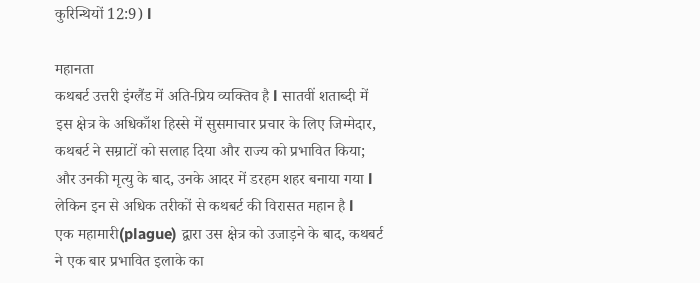कुरिन्थियों 12:9) l

महानता
कथबर्ट उत्तरी इंग्लैंड में अति-प्रिय व्यक्तिव है l सातवीं शताब्दी में इस क्षेत्र के अधिकाँश हिस्से में सुसमाचार प्रचार के लिए जिम्मेदार, कथबर्ट ने सम्राटों को सलाह दिया और राज्य को प्रभावित किया; और उनकी मृत्यु के बाद, उनके आदर में डरहम शहर बनाया गया l लेकिन इन से अधिक तरीकों से कथबर्ट की विरासत महान है l
एक महामारी(plague) द्वारा उस क्षेत्र को उजाड़ने के बाद, कथबर्ट ने एक बार प्रभावित इलाके का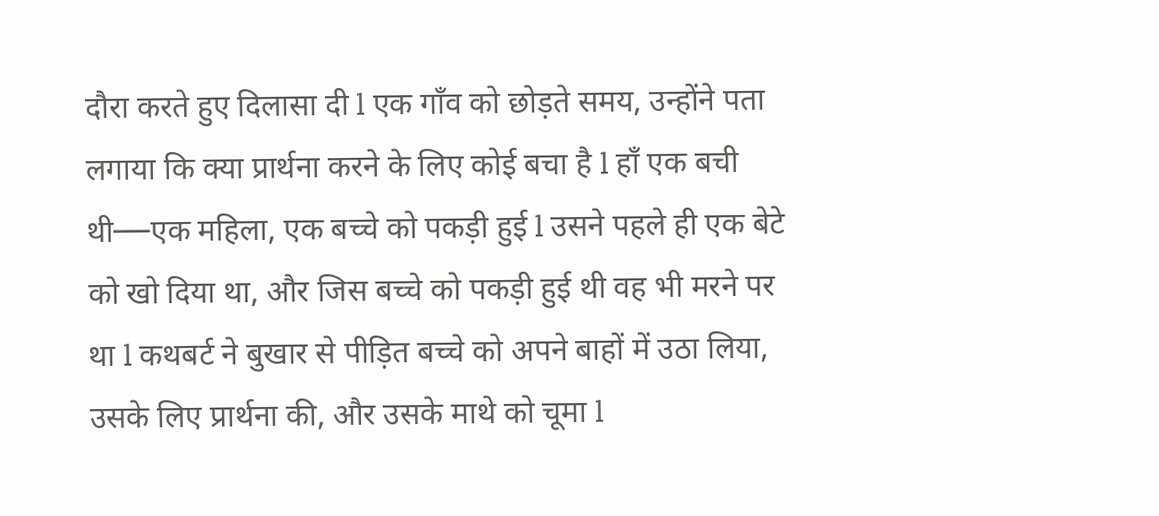दौरा करते हुए दिलासा दी l एक गाँव को छोड़ते समय, उन्होंने पता लगाया कि क्या प्रार्थना करने के लिए कोई बचा है l हाँ एक बची थी──एक महिला, एक बच्चे को पकड़ी हुई l उसने पहले ही एक बेटे को खो दिया था, और जिस बच्चे को पकड़ी हुई थी वह भी मरने पर था l कथबर्ट ने बुखार से पीड़ित बच्चे को अपने बाहों में उठा लिया, उसके लिए प्रार्थना की, और उसके माथे को चूमा l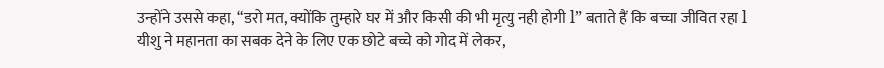उन्होंने उससे कहा, “डरो मत, क्योंकि तुम्हारे घर में और किसी की भी मृत्यु नही होगी l” बताते हैं कि बच्चा जीवित रहा l
यीशु ने महानता का सबक देने के लिए एक छोटे बच्चे को गोद में लेकर,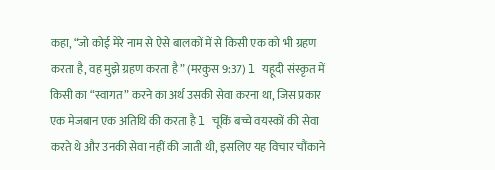कहा, “जो कोई मेरे नाम से ऐसे बालकों में से किसी एक को भी ग्रहण करता है, वह मुझे ग्रहण करता है” (मरकुस 9:37) l यहूदी संस्कृत में किसी का “स्वागत” करने का अर्थ उसकी सेवा करना था, जिस प्रकार एक मेजबान एक अतिथि की करता है l चूकिं बच्चे वयस्कों की सेवा करते थे और उनकी सेवा नहीं की जाती थी, इसलिए यह विचार चौंकाने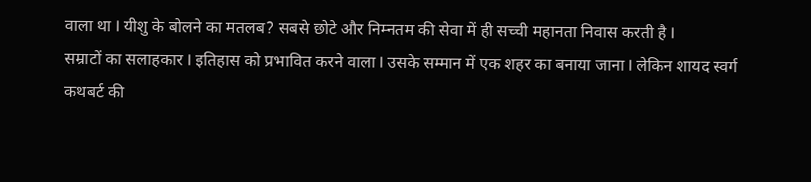वाला था l यीशु के बोलने का मतलब? सबसे छोटे और निम्नतम की सेवा में ही सच्ची महानता निवास करती है l
सम्राटों का सलाहकार l इतिहास को प्रभावित करने वाला l उसके सम्मान में एक शहर का बनाया जाना l लेकिन शायद स्वर्ग कथबर्ट की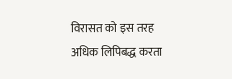विरासत को इस तरह अधिक लिपिबद्ध करता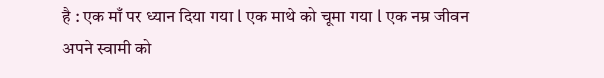है : एक माँ पर ध्यान दिया गया l एक माथे को चूमा गया l एक नम्र जीवन अपने स्वामी को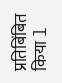प्रतिबिंबित किया l